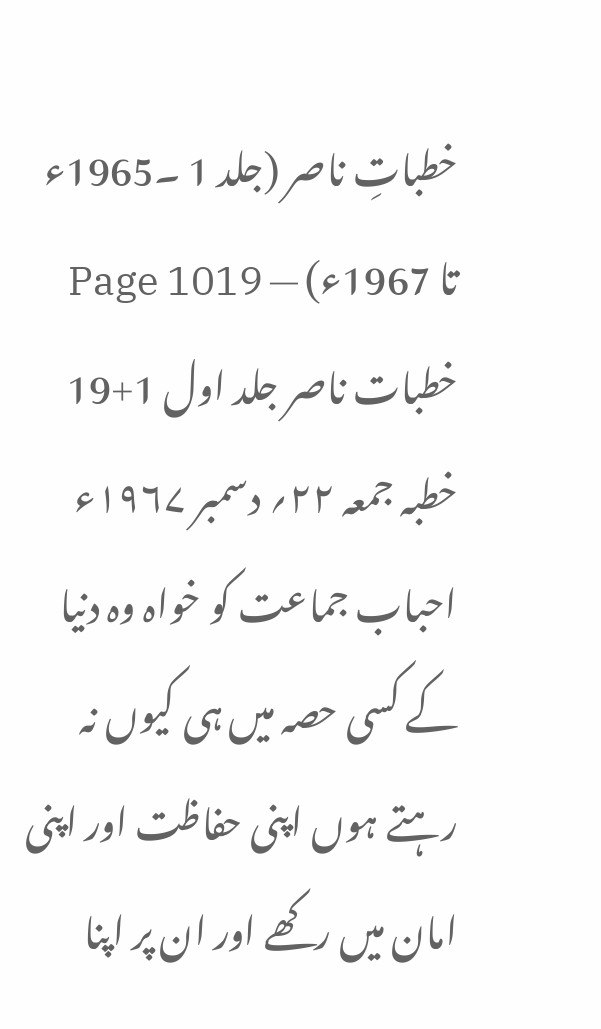خطباتِ ناصر (جلد 1 ۔1965ء تا 1967ء) — Page 1019
خطبات ناصر جلد اول 1+19 خطبہ جمعہ ۲۲؍ دسمبر ۱۹۶۷ء احباب جماعت کو خواہ وہ دنیا کے کسی حصہ میں ہی کیوں نہ رہتے ہوں اپنی حفاظت اور اپنی امان میں رکھے اور ان پر اپنا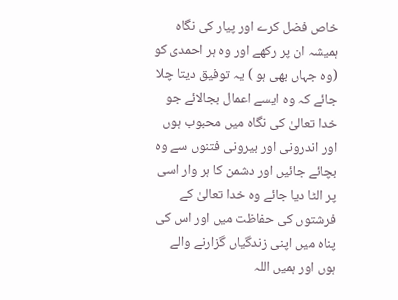خاص فضل کرے اور پیار کی نگاہ ہمیشہ ان پر رکھے اور وہ ہر احمدی کو (وہ جہاں بھی ہو ) یہ توفیق دیتا چلا جائے کہ وہ ایسے اعمال بجالائے جو خدا تعالیٰ کی نگاہ میں محبوب ہوں اور اندرونی اور بیرونی فتنوں سے وہ بچائے جائیں اور دشمن کا ہر وار اسی پر الٹا دیا جائے وہ خدا تعالیٰ کے فرشتوں کی حفاظت میں اور اس کی پناہ میں اپنی زندگیاں گزارنے والے ہوں اور ہمیں اللہ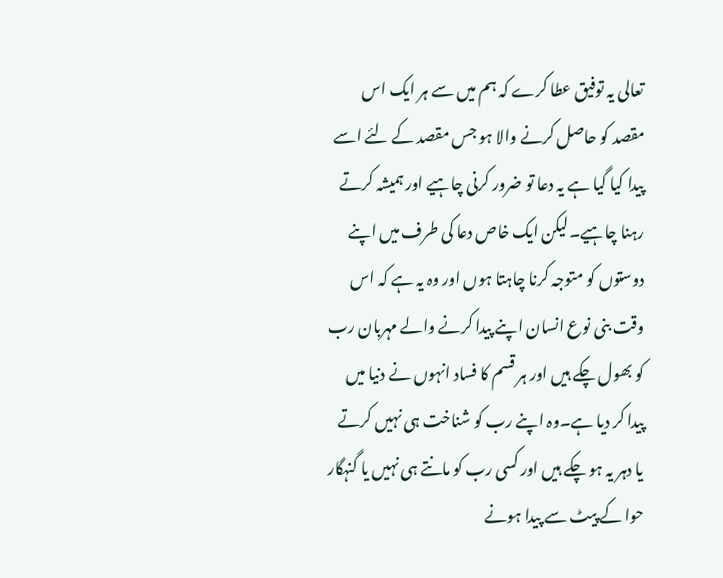تعالی یہ توفیق عطا کرے کہ ہم میں سے ہر ایک اس مقصد کو حاصل کرنے والا ہو جس مقصد کے لئے اسے پیدا کیا گیا ہے یہ دعا تو ضرور کرنی چاہیے اور ہمیشہ کرتے رہنا چاہیے۔لیکن ایک خاص دعا کی طرف میں اپنے دوستوں کو متوجہ کرنا چاہتا ہوں اور وہ یہ ہے کہ اس وقت بنی نوع انسان اپنے پیدا کرنے والے مہربان رب کو بھول چکے ہیں اور ہر قسم کا فساد انہوں نے دنیا میں پیدا کر دیا ہے۔وہ اپنے رب کو شناخت ہی نہیں کرتے یا دہر یہ ہو چکے ہیں اور کسی رب کو مانتے ہی نہیں یا گنہگار حوا کے پیٹ سے پیدا ہونے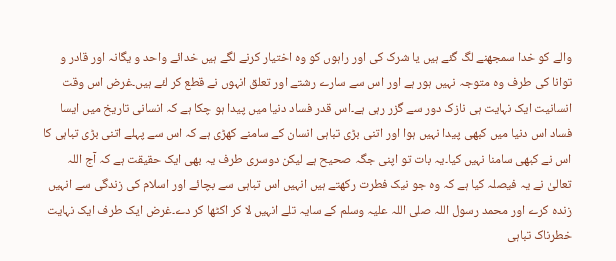والے کو خدا سمجھنے لگ گئے ہیں یا شرک کی اور راہوں کو وہ اختیار کرنے لگے ہیں خدائے واحد و یگانہ اور قادر و توانا کی طرف وہ متوجہ نہیں ہور ہے اور اس سے سارے رشتے اور تعلق انہوں نے قطع کر لئے ہیں۔غرض اس وقت انسانیت ایک نہایت ہی نازک دور سے گزر رہی ہے۔اس قدر فساد دنیا میں پیدا ہو چکا ہے کہ انسانی تاریخ میں ایسا فساد اس دنیا میں کبھی پیدا نہیں ہوا اور اتنی بڑی تباہی انسان کے سامنے کھڑی ہے کہ اس سے پہلے اتنی بڑی تباہی کا اس نے کبھی سامنا نہیں کیا۔یہ بات تو اپنی جگہ صحیح ہے لیکن دوسری طرف یہ بھی ایک حقیقت ہے کہ آج اللہ تعالیٰ نے یہ فیصلہ کیا ہے کہ وہ جو نیک فطرت رکھتے ہیں انہیں اس تباہی سے بچائے اور اسلام کی زندگی سے انہیں زندہ کرے اور محمد رسول اللہ صلی اللہ علیہ وسلم کے سایہ تلے انہیں لا کر اکٹھا کر دے۔غرض ایک طرف ایک نہایت خطرناک تباہی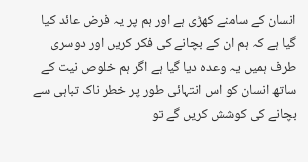انسان کے سامنے کھڑی ہے اور ہم پر یہ فرض عائد کیا گیا ہے کہ ہم ان کے بچانے کی فکر کریں اور دوسری طرف ہمیں یہ وعدہ دیا گیا ہے اگر ہم خلوص نیت کے ساتھ انسان کو اس انتہائی طور پر خطر ناک تباہی سے بچانے کی کوشش کریں گے تو